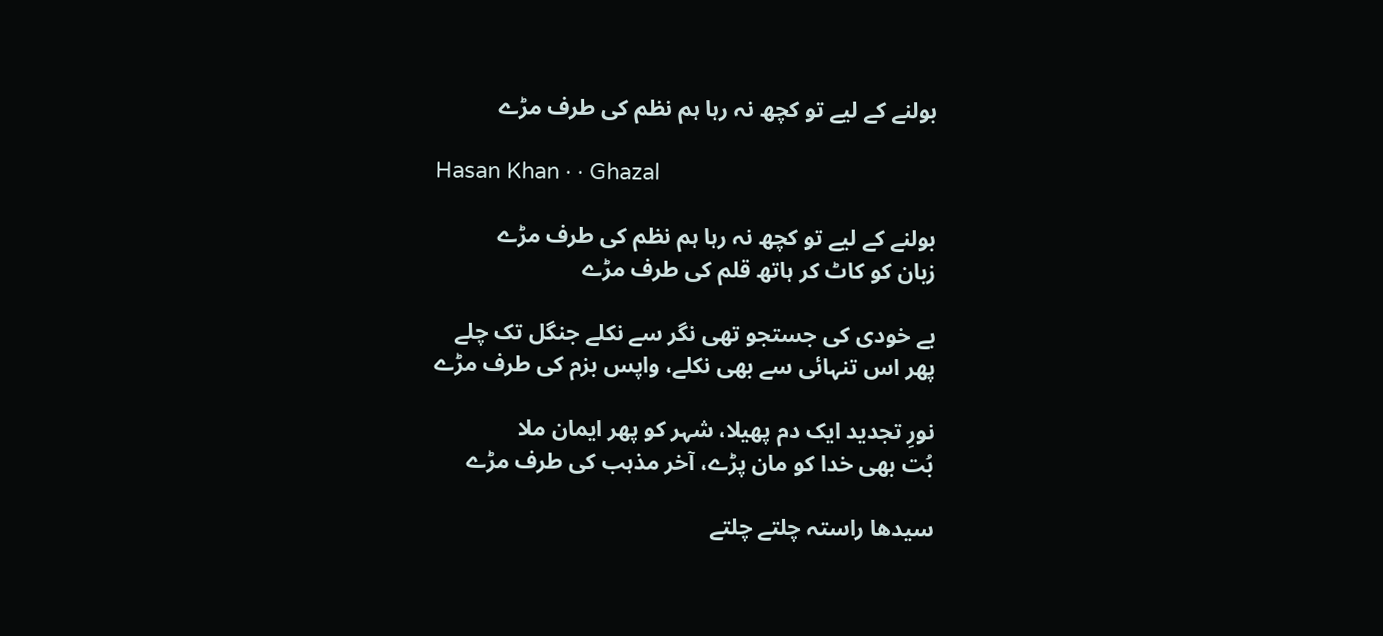بولنے کے لیے تو کچھ نہ رہا ہم نظم کی طرف مڑے

Hasan Khan · · Ghazal

بولنے کے لیے تو کچھ نہ رہا ہم نظم کی طرف مڑے
زبان کو کاٹ کر ہاتھ قلم کی طرف مڑے

بے خودی کی جستجو تھی نگر سے نکلے جنگل تک چلے
پھر اس تنہائی سے بھی نکلے، واپس بزم کی طرف مڑے

نورِ تجدید ایک دم پھیلا، شہر کو پھر ایمان ملا
بُت بھی خدا کو مان پڑے، آخر مذہب کی طرف مڑے

سیدھا راستہ چلتے چلتے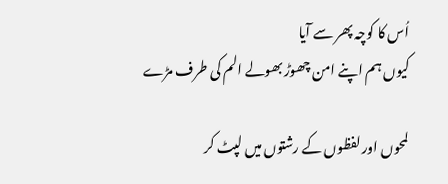اُس کا کوچہ پھر سے آیا
کیوں ہم اپنے امن چھوڑ بھولے الم کی طرف مڑے

لمحوں اور لفظوں کے رشتوں میں لپٹ کر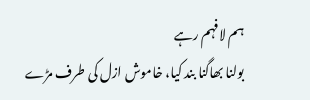ہم لافہم رہے
بولنا بھاگنا بند کیا، خاموش ازل کی طرف مڑے